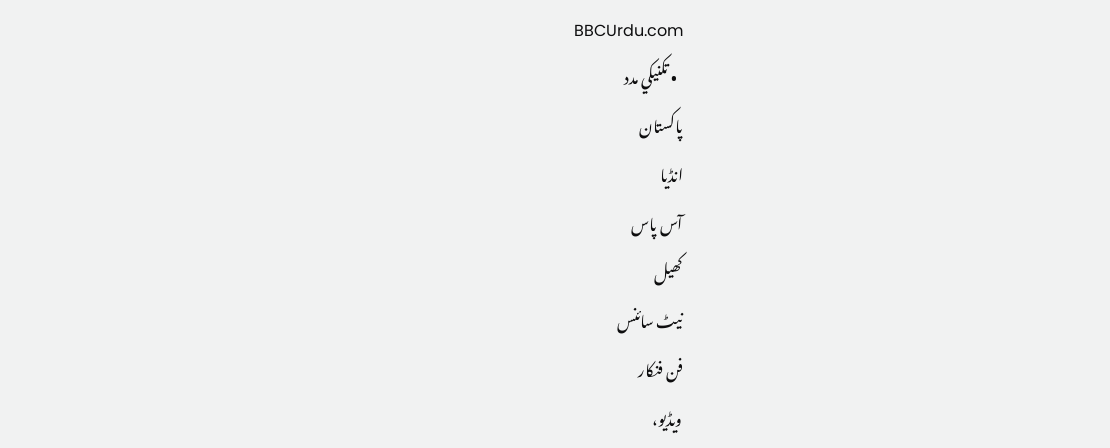BBCUrdu.com
  • تکنيکي مدد
پاکستان
انڈیا
آس پاس
کھیل
نیٹ سائنس
فن فنکار
ویڈیو،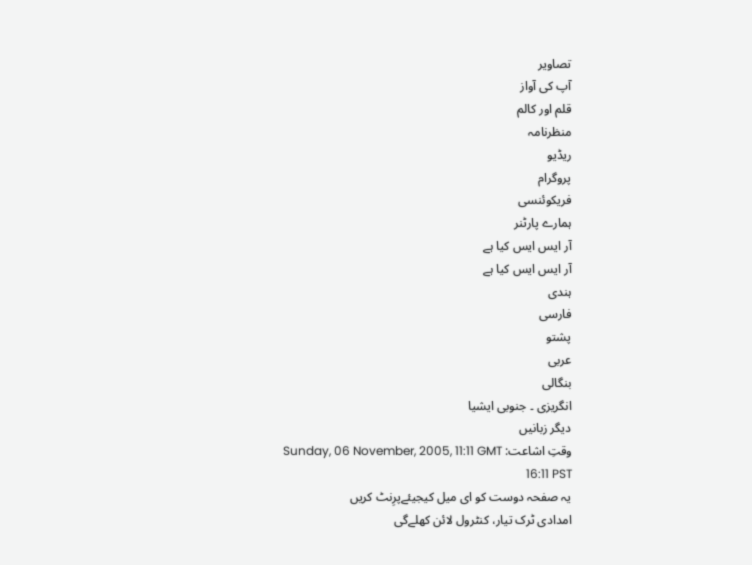تصاویر
آپ کی آواز
قلم اور کالم
منظرنامہ
ریڈیو
پروگرام
فریکوئنسی
ہمارے پارٹنر
آر ایس ایس کیا ہے
آر ایس ایس کیا ہے
ہندی
فارسی
پشتو
عربی
بنگالی
انگریزی ۔ جنوبی ایشیا
دیگر زبانیں
وقتِ اشاعت: Sunday, 06 November, 2005, 11:11 GMT 16:11 PST
یہ صفحہ دوست کو ای میل کیجیئےپرِنٹ کریں
امدادی ٹرک تیار، کنٹرول لائن کھلےگی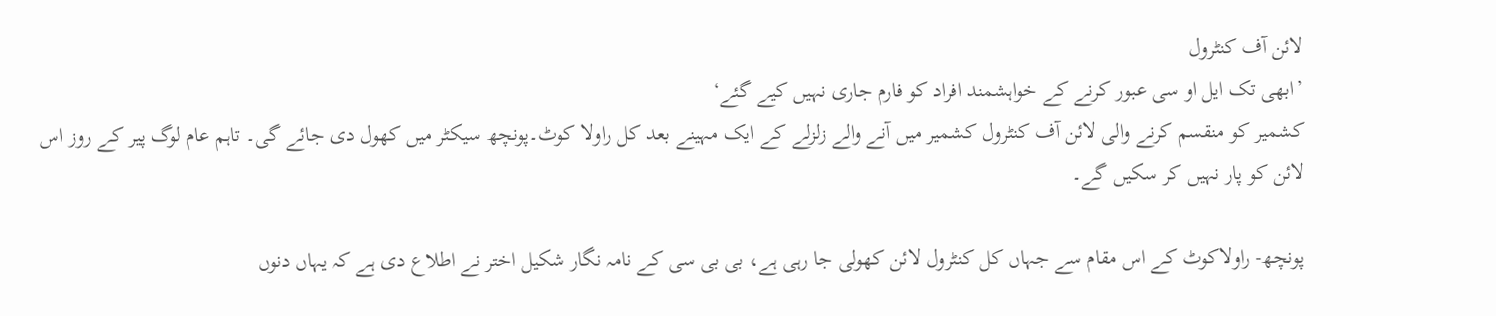لائن آف کنٹرول
’ابھی تک ایل او سی عبور کرنے کے خواہشمند افراد کو فارم جاری نہیں کیے گئے‘
کشمیر کو منقسم کرنے والی لائن آف کنٹرول کشمیر میں آنے والے زلزلے کے ایک مہینے بعد کل راولا کوٹ۔پونچھ سیکٹر میں کھول دی جائے گی۔ تاہم عام لوگ پیر کے روز اس لائن کو پار نہیں کر سکیں گے۔

پونچھ- راولاکوٹ کے اس مقام سے جہاں کل کنٹرول لائن کھولی جا رہی ہے، بی بی سی کے نامہ نگار شکیل اختر نے اطلاع دی ہے کہ یہاں دنوں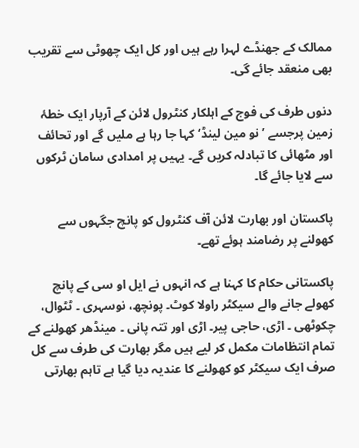ممالک کے جھنڈے لہرا رہے ہیں اور کل ایک چھوٹی سے تقریب بھی منعقد جائے گی۔

دنوں طرف کی فوج کے اہلکار کنٹرول لائن کے آرپار ایک خطۂ زمین پرجسے ’نو مین لینڈ‘ کہا جا رہا ہے ملیں گے اور تحائف اور مٹھائی کا تبادلہ کریں گے۔ یہیں پر امدادی سامان ٹرکوں سے لایا جائے گا۔

پاکستان اور بھارت لائن آف کنٹرول کو پانچ جگہوں سے کھولنے پر رضامند ہوئے تھے۔

پاکستانی حکام کا کہنا ہے کہ انہوں نے ایل او سی کے پانچ کھولے جانے والے سیکٹر راولا کوٹ۔ پونچھ، نوسہری ۔ ٹٹوال، چکوٹھی ۔ اڑی، حاجی پیر۔ اڑی اور تتہ پانی ۔ مینڈھر کھولنے کے تمام انتظامات مکمل کر لیے ہیں مگر بھارت کی طرف سے کل صرف ایک سیکٹر کو کھولنے کا عندیہ دیا گیا ہے تاہم بھارتی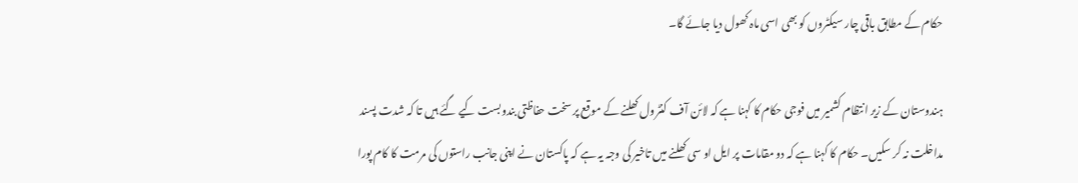حکام کے مطابق باقی چار سیکٹروں کو بھی اسی ماہ کھول دیا جائے گا۔

ہندوستان کے زیر انتظام کشمیر میں فوجی حکام کا کہنا ہے کہ لائن آف کنٹرول کھلنے کے موقع پر سخت حفاظتی بندوبست کیے گئے ہیں تا کہ شدت پسند مداخلت نہ کر سکیں۔ حکام کا کہنا ہے کہ دو مقامات پر ایل او سی کھلنے میں تاخیر کی وجہ یہ ہے کہ پاکستان نے اپنی جانب راستوں کی مرمت کا کام پورا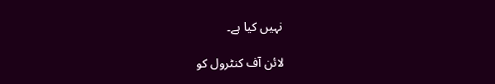نہیں کیا ہے۔

لائن آف کنٹرول کو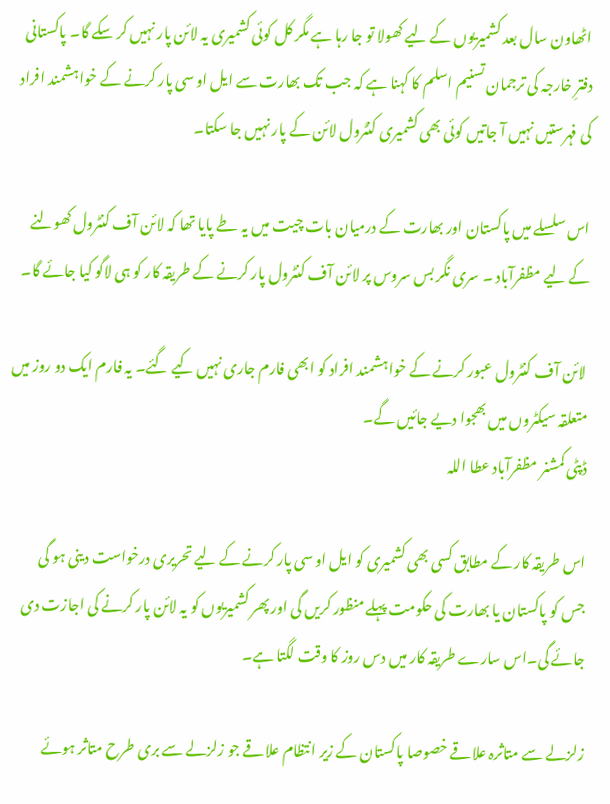اٹھاون سال بعد کشمیریوں کے لیے کھولا تو جا رہا ہے مگر کل کوئی کشمیری یہ لائن پار نہیں کر سکے گا۔ پاکستانی دفترِ خارجہ کی ترجمان تسنیم اسلم کا کہنا ہے کہ جب تک بھارت سے ایل او سی پار کرنے کے خواہشمند افراد کی فہرستیں نہیں آ جاتیں کوئی بھی کشمیری کنٹرول لائن کے پار نہیں جا سکتا۔

اس سلسلے میں پاکستان اور بھارت کے درمیان بات چیت میں یہ طے پایا تھا کہ لائن آف کنٹرول کھولنے کے لیے مظفرآباد ۔ سری نگر بس سروس پر لائن آف کنٹرول پار کرنے کے طریقہ کار کو ہی لاگو کیا جائے گا۔

 لائن آف کنٹرول عبور کرنے کے خواہشمند افراد کو ابھی فارم جاری نہیں کیے گئے۔ یہ فارم ایک دو روز میں متعلقہ سیکٹروں میں بھجوا دیے جائیں گے۔
ڈپٹی کمشنر مظفرآباد عطا اللہ

اس طریقہ کار کے مطابق کسی بھی کشمیری کو ایل او سی پار کرنے کے لیے تحریری درخواست دینی ہو گی جس کو پاکستان یا بھارت کی حکومت پہلے منظور کریں گی اور پھر کشمیریوں کو یہ لائن پار کرنے کی اجازت دی جائے گی۔اس سارے طریقہ کار میں دس روز کا وقت لگتا ہے۔

زلزلے سے متاثرہ علاقے خصوصا پاکستان کے زیر انتظام علاقے جو زلزلے سے بری طرح متاثر ہوئے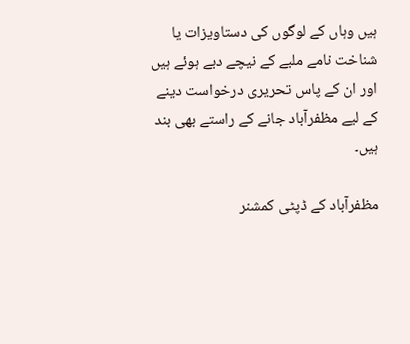ہیں وہاں کے لوگوں کی دستاویزات یا شناخت نامے ملبے کے نیچے دبے ہوئے ہیں اور ان کے پاس تحریری درخواست دینے کے لیے مظفرآباد جانے کے راستے بھی بند ہیں۔

مظفرآباد کے ڈپٹی کمشنر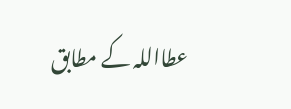عطااللہ کے مطابق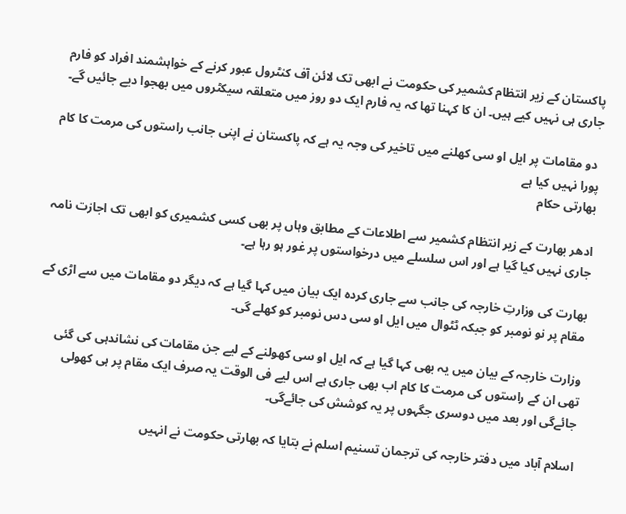پاکستان کے زیر انتظام کشمیر کی حکومت نے ابھی تک لائن آف کنٹرول عبور کرنے کے خواہشمند افراد کو فارم جاری ہی نہیں کیے ہیں۔ ان کا کہنا تھا کہ یہ فارم ایک دو روز میں متعلقہ سیکٹروں میں بھجوا دیے جائیں گے۔

 دو مقامات پر ایل او سی کھلنے میں تاخیر کی وجہ یہ ہے کہ پاکستان نے اپنی جانب راستوں کی مرمت کا کام پورا نہیں کیا ہے
بھارتی حکام

ادھر بھارت کے زیر انتظام کشمیر سے اطلاعات کے مطابق وہاں پر بھی کسی کشمیری کو ابھی تک اجازت نامہ جاری نہیں کیا گیا ہے اور اس سلسلے میں درخواستوں پر غور ہو رہا ہے۔

بھارت کی وزارتِ خارجہ کی جانب سے جاری کردہ ایک بیان میں کہا گیا ہے کہ دیگر دو مقامات میں سے اڑی کے مقام پر نو نومبر کو جبکہ ٹٹوال میں ایل او سی دس نومبر کو کھلے گی۔

وزارت خارجہ کے بیان میں یہ بھی کہا گیا ہے کہ ایل او سی کھولنے کے لیے جن مقامات کی نشاندہی کی گئی تھی ان کے راستوں کی مرمت کا کام اب بھی جاری ہے اس لیے فی الوقت یہ صرف ایک مقام پر ہی کھولی جائےگی اور بعد میں دوسری جگہوں پر یہ کوشش کی جائےگی۔

اسلام آباد میں دفتر خارجہ کی ترجمان تسنیم اسلم نے بتایا کہ بھارتی حکومت نے انہیں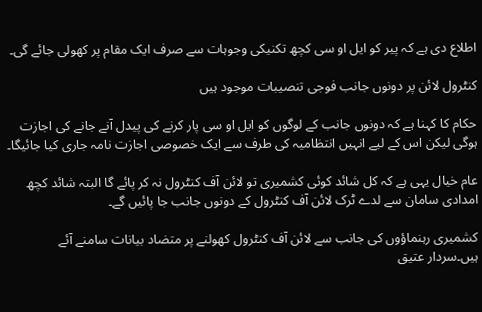اطلاع دی ہے کہ پیر کو ایل او سی کچھ تکنیکی وجوہات سے صرف ایک مقام پر کھولی جائے گی۔

کنٹرول لائن پر دونوں جانب فوجی تنصیبات موجود ہیں

حکام کا کہنا ہے کہ دونوں جانب کے لوگوں کو ایل او سی پار کرنے کی پیدل آنے جانے کی اجازت ہوگی لیکن اس کے لیے انہیں انتظامیہ کی طرف سے ایک خصوصی اجازت نامہ جاری کیا جائیگا۔

عام خیال یہی ہے کہ کل شائد کوئی کشمیری تو لائن آف کنٹرول نہ کر پائے گا البتہ شائد کچھ امدادی سامان سے لدے ٹرک لائن آف کنٹرول کے دونوں جانب جا پائیں گے۔

کشمیری رہنماؤوں کی جانب سے لائن آف کنٹرول کھولنے پر متضاد بیانات سامنے آئے ہیں۔سردار عتیق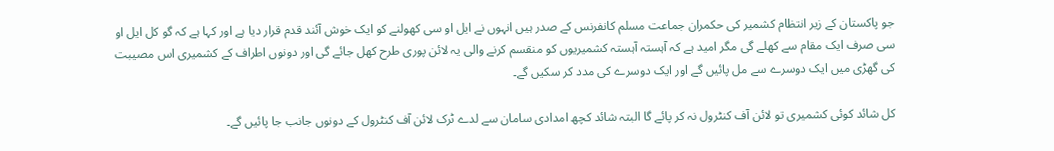جو پاکستان کے زیر انتظام کشمیر کی حکمران جماعت مسلم کانفرنس کے صدر ہیں انہوں نے ایل او سی کھولنے کو ایک خوش آئند قدم قرار دیا ہے اور کہا ہے کہ گو کل ایل او سی صرف ایک مقام سے کھلے گی مگر امید ہے کہ آہستہ آہستہ کشمیریوں کو منقسم کرنے والی یہ لائن پوری طرح کھل جائے گی اور دونوں اطراف کے کشمیری اس مصیبت کی گھڑی میں ایک دوسرے سے مل پائیں گے اور ایک دوسرے کی مدد کر سکیں گے۔

کل شائد کوئی کشمیری تو لائن آف کنٹرول نہ کر پائے گا البتہ شائد کچھ امدادی سامان سے لدے ٹرک لائن آف کنٹرول کے دونوں جانب جا پائیں گے۔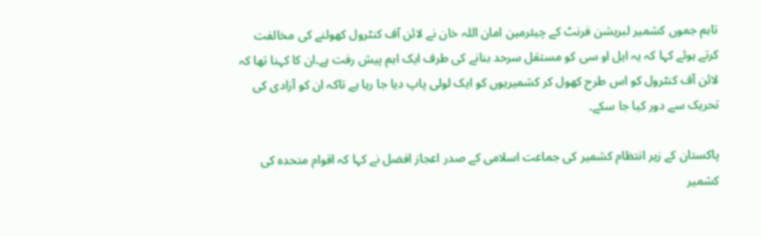تاہم جموں کشمیر لبریشن فرنٹ کے چیئرمین امان اللہ خان نے لائن آف کنٹرول کھولنے کی مخالفت کرتے ہوئے کہا کہ یہ ایل او سی کو مستقل سرحد بنانے کی طرف ایک اہم پیش رفت ہے۔ان کا کہنا تھا کہ لائن آف کنٹرول کو اس طرح کھول کر کشمیریوں کو ایک لولی پاپ دیا جا رہا ہے تاکہ ان کو آزادی کی تحریک سے دور کیا جا سکے۔

پاکستان کے زیر انتظام کشمیر کی جماعت اسلامی کے صدر اعجاز افضل نے کہا کہ اقوام متحدہ کی کشمیر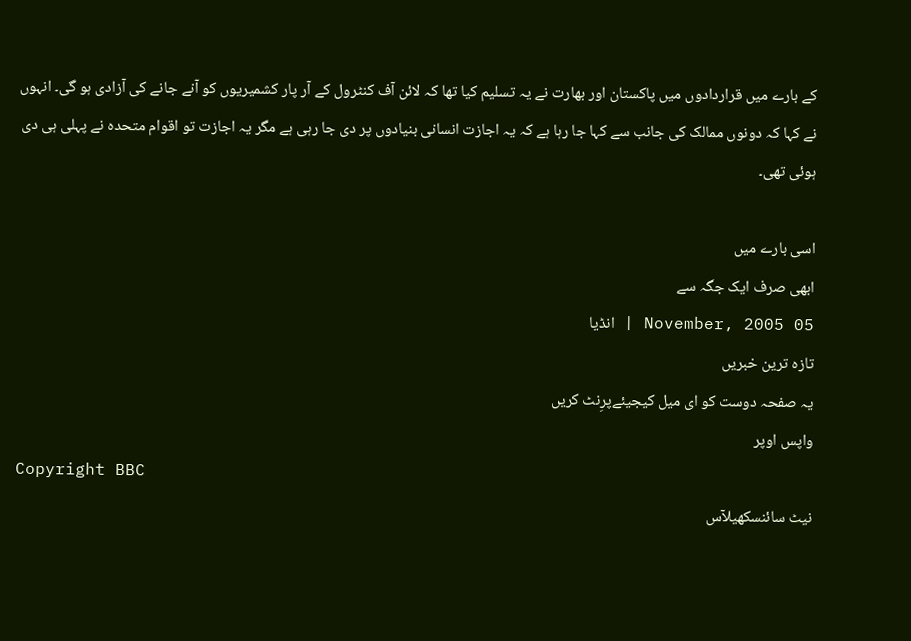کے بارے میں قراردادوں میں پاکستان اور بھارت نے یہ تسلیم کیا تھا کہ لائن آف کنٹرول کے آر پار کشمیریوں کو آنے جانے کی آزادی ہو گی۔ انہوں نے کہا کہ دونوں ممالک کی جانب سے کہا جا رہا ہے کہ یہ اجازت انسانی بنیادوں پر دی جا رہی ہے مگر یہ اجازت تو اقوام متحدہ نے پہلی ہی دی ہوئی تھی۔

اسی بارے میں
ابھی صرف ایک جگہ سے
05 November, 2005 | انڈیا
تازہ ترین خبریں
یہ صفحہ دوست کو ای میل کیجیئےپرِنٹ کریں
واپس اوپر
Copyright BBC
نیٹ سائنسکھیلآس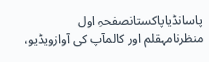پاسانڈیاپاکستانصفحہِ اول
منظرنامہقلم اور کالمآپ کی آوازویڈیو،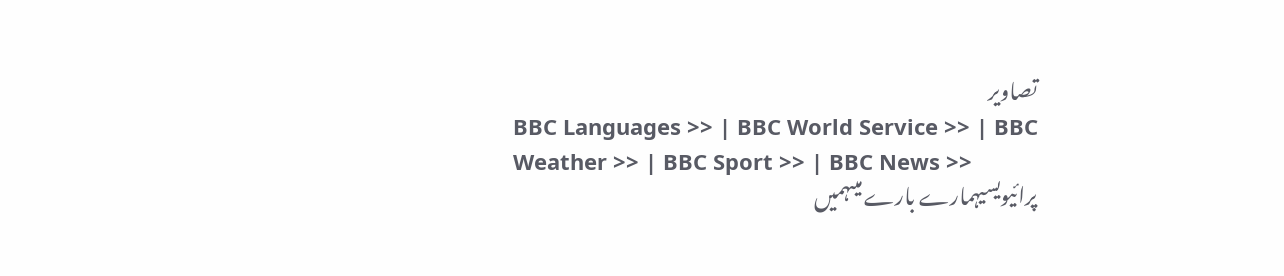تصاویر
BBC Languages >> | BBC World Service >> | BBC Weather >> | BBC Sport >> | BBC News >>
پرائیویسیہمارے بارے میںہمیں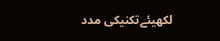لکھیئےتکنیکی مدد